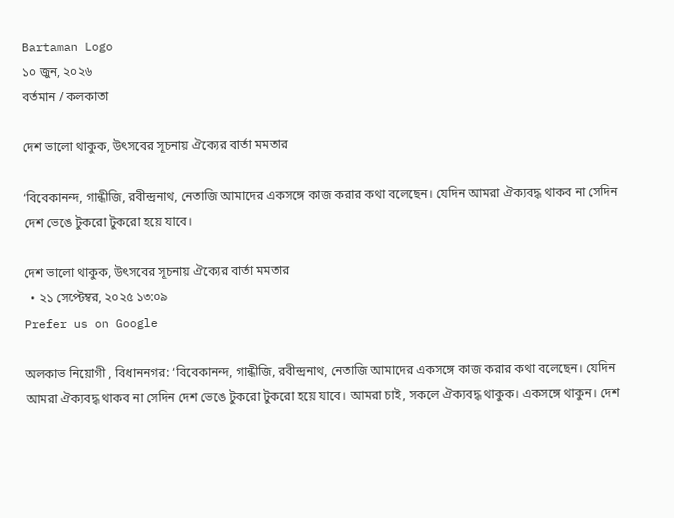Bartaman Logo
১০ জুন, ২০২৬
বর্তমান / কলকাতা

দেশ ভালো থাকুক, উৎসবের সূচনায় ঐক্যের বার্তা মমতার

‘বিবেকানন্দ, গান্ধীজি, রবীন্দ্রনাথ, নেতাজি আমাদের একসঙ্গে কাজ করার কথা বলেছেন। যেদিন আমরা ঐক্যবদ্ধ থাকব না সেদিন দেশ ভেঙে টুকরো টুকরো হয়ে যাবে।

দেশ ভালো থাকুক, উৎসবের সূচনায় ঐক্যের বার্তা মমতার
  • ২১ সেপ্টেম্বর, ২০২৫ ১৩:০৯
Prefer us on Google

অলকাভ নিয়োগী , বিধাননগর: ‘বিবেকানন্দ, গান্ধীজি, রবীন্দ্রনাথ, নেতাজি আমাদের একসঙ্গে কাজ করার কথা বলেছেন। যেদিন আমরা ঐক্যবদ্ধ থাকব না সেদিন দেশ ভেঙে টুকরো টুকরো হয়ে যাবে। আমরা চাই, সকলে ঐক্যবদ্ধ থাকুক। একসঙ্গে থাকুন। দেশ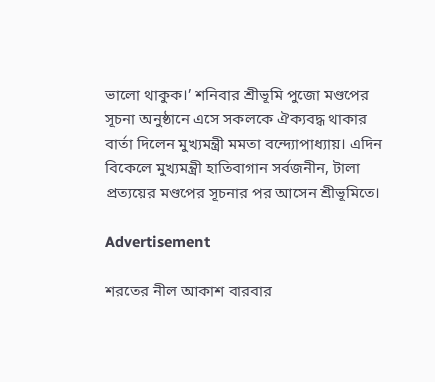ভালো থাকুক।’ শনিবার শ্রীভূমি পুজো মণ্ডপের সূচনা অনুষ্ঠানে এসে সকলকে ঐক্যবদ্ধ থাকার বার্তা দিলেন মুখ্যমন্ত্রী মমতা বন্দ্যোপাধ্যায়। এদিন বিকেলে মুখ্যমন্ত্রী হাতিবাগান সর্বজনীন, টালা প্রত্যয়ের মণ্ডপের সূচনার পর আসেন শ্রীভূমিতে।

Advertisement

শরতের নীল আকাশ বারবার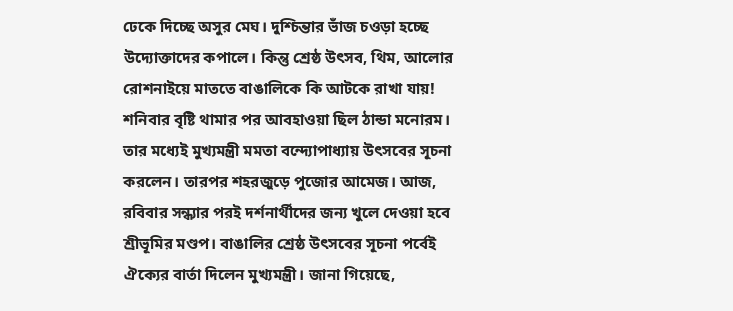ঢেকে দিচ্ছে অসুর মেঘ। দুশ্চিন্তার ভাঁজ চওড়া হচ্ছে উদ্যোক্তাদের কপালে। কিন্তু শ্রেষ্ঠ উৎসব, থিম, আলোর রোশনাইয়ে মাততে বাঙালিকে কি আটকে রাখা যায়! শনিবার বৃষ্টি থামার পর আবহাওয়া ছিল ঠান্ডা মনোরম। তার মধ্যেই মুখ্যমন্ত্রী মমতা বন্দ্যোপাধ্যায় উৎসবের সূচনা করলেন। তারপর শহরজুড়ে পুজোর আমেজ। আজ, রবিবার সন্ধ্যার পরই দর্শনার্থীদের জন্য খুলে দেওয়া হবে শ্রীভূমির মণ্ডপ। বাঙালির শ্রেষ্ঠ উৎসবের সূচনা পর্বেই ঐক্যের বার্তা দিলেন মুখ্যমন্ত্রী। জানা গিয়েছে,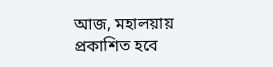আজ, মহালয়ায় প্রকাশিত হবে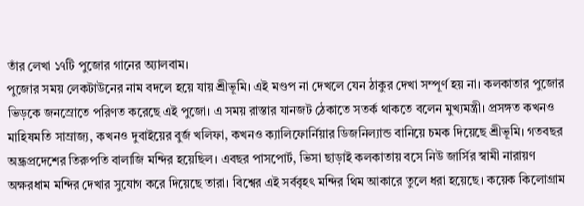তাঁর লেখা ১৭টি পুজোর গানের অ্যালবাম।
পুজোর সময় লেকটাউনের নাম বদলে হয়ে যায় শ্রীভূমি। এই মণ্ডপ না দেখলে যেন ঠাকুর দেখা সম্পূর্ণ হয় না। কলকাতার পুজোর ভিড়কে জনস্রোতে পরিণত করেছে এই পুজো। এ সময় রাস্তার যানজট ঠেকাতে সতর্ক থাকতে বলেন মুখ্যমন্ত্রী। প্রসঙ্গত কখনও মাহিষমতি সাম্রাজ্য, কখনও দুবাইয়ের বুর্জ খলিফা, কখনও ক্যালিফোর্নিয়ার ডিজনিল্যান্ড বানিয়ে চমক দিয়েছে শ্রীভূমি। গতবছর অন্ধ্রপ্রদেশের তিরুপতি বালাজি মন্দির হয়েছিল। এবছর পাসপোর্ট, ভিসা ছাড়াই কলকাতায় বসে নিউ জার্সির স্বামী নারায়ণ অক্ষরধাম মন্দির দেখার সুযোগ করে দিয়েছে তারা। বিশ্বের এই সর্ববৃহৎ মন্দির থিম আকারে তুলে ধরা হয়েছে। কয়েক কিলোগ্রাম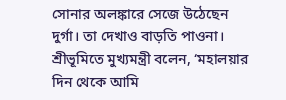সোনার অলঙ্কারে সেজে উঠেছেন দুর্গা। তা দেখাও বাড়তি পাওনা।
শ্রীভূমিতে মুখ্যমন্ত্রী বলেন, ‘মহালয়ার দিন থেকে আমি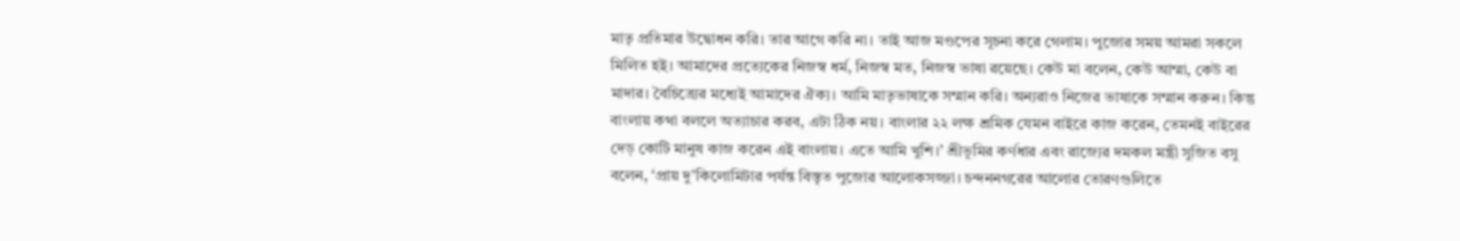মাতৃ প্রতিমার উদ্বোধন করি। তার আগে করি না। তাই আজ মণ্ডপের সূচনা করে গেলাম। পুজোর সময় আমরা সকলে মিলিত হই। আমাদের প্রত্যেকের নিজস্ব ধর্ম, নিজস্ব মত, নিজস্ব ভাষা রয়েছে। কেউ মা বলেন, কেউ আম্মা, কেউ বা মাদার। বৈচিত্র্যের মধ্যেই আমাদের ঐক্য। আমি মাতৃভাষাকে সম্মান করি। অন্যরাও নিজের ভাষাকে সম্মান করুন। কিন্তু বাংলায় কথা বললে অত্যাচার করব, এটা ঠিক নয়। বাংলার ২২ লক্ষ শ্রমিক যেমন বাইরে কাজ করেন, তেমনই বাইরের দেড় কোটি মানুষ কাজ করেন এই বাংলায়। এতে আমি খুশি।’ শ্রীভূমির কর্ণধার এবং রাজ্যের দমকল মন্ত্রী সুজিত বসু বলেন, ‘প্রায় দু’কিলোমিটার পর্যন্ত বিস্তৃত পুজোর আলোকসজ্জা। চন্দননগরের আলোর তোরণগুলিতে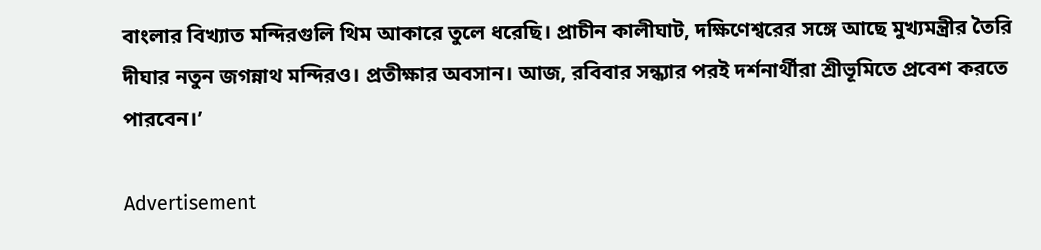বাংলার বিখ্যাত মন্দিরগুলি থিম আকারে তুলে ধরেছি। প্রাচীন কালীঘাট, দক্ষিণেশ্বরের সঙ্গে আছে মুখ্যমন্ত্রীর তৈরি দীঘার নতুন জগন্নাথ মন্দিরও। প্রতীক্ষার অবসান। আজ, রবিবার সন্ধ্যার পরই দর্শনার্থীরা শ্রীভূমিতে প্রবেশ করতে পারবেন।’

Advertisement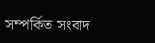সম্পর্কিত সংবাদ